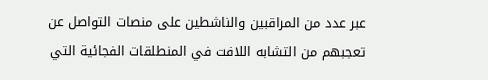عبر عدد من المراقبين والناشطين على منصات التواصل عن تعجبهم من التشابه اللافت في المنطلقات الفجائية التي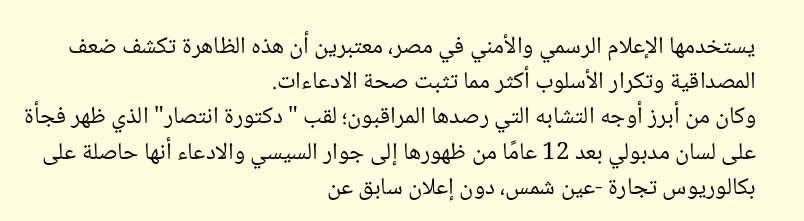يستخدمها الإعلام الرسمي والأمني في مصر، معتبرين أن هذه الظاهرة تكشف ضعف المصداقية وتكرار الأسلوب أكثر مما تثبت صحة الادعاءات.
وكان من أبرز أوجه التشابه التي رصدها المراقبون؛ لقب "دكتورة انتصار" الذي ظهر فجأة على لسان مدبولي بعد 12 عامًا من ظهورها إلى جوار السيسي والادعاء أنها حاصلة على بكالوريوس تجارة -عين شمس، دون إعلان سابق عن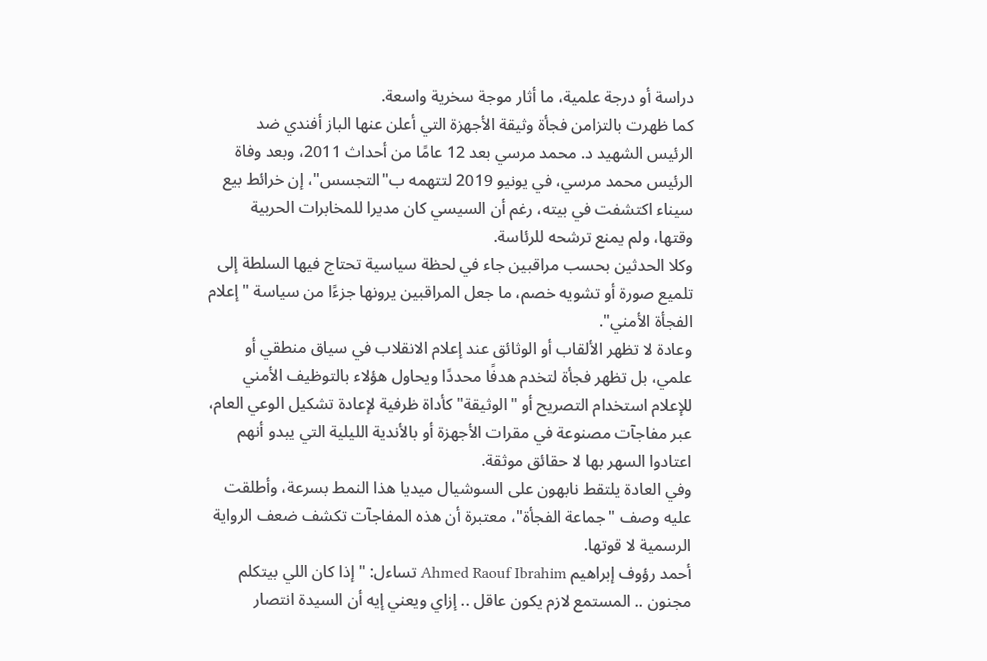دراسة أو درجة علمية، ما أثار موجة سخرية واسعة.
كما ظهرت بالتزامن فجأة وثيقة الأجهزة التي أعلن عنها الباز أفندي ضد الرئيس الشهيد د. محمد مرسي بعد 12 عامًا من أحداث 2011، وبعد وفاة الرئيس محمد مرسي، في يونيو 2019 لتتهمه ب"التجسس"، إن خرائط بيع سيناء اكتشفت في بيته، رغم أن السيسي كان مديرا للمخابرات الحربية وقتها، ولم يمنع ترشحه للرئاسة.
وكلا الحدثين بحسب مراقبين جاء في لحظة سياسية تحتاج فيها السلطة إلى تلميع صورة أو تشويه خصم، ما جعل المراقبين يرونها جزءًا من سياسة "إعلام الفجأة الأمني".
وعادة لا تظهر الألقاب أو الوثائق عند إعلام الانقلاب في سياق منطقي أو علمي، بل تظهر فجأة لتخدم هدفًا محددًا ويحاول هؤلاء بالتوظيف الأمني للإعلام استخدام التصريح أو "الوثيقة" كأداة ظرفية لإعادة تشكيل الوعي العام، عبر مفاجآت مصنوعة في مقرات الأجهزة أو بالأندية الليلية التي يبدو أنهم اعتادوا السهر بها لا حقائق موثقة.
وفي العادة يلتقط نابهون على السوشيال ميديا هذا النمط بسرعة، وأطلقت عليه وصف "جماعة الفجأة"، معتبرة أن هذه المفاجآت تكشف ضعف الرواية الرسمية لا قوتها.
أحمد رؤوف إبراهيم Ahmed Raouf Ibrahim تساءل: "إذا كان اللي بيتكلم مجنون .. المستمع لازم يكون عاقل .. إزاي ويعني إيه أن السيدة انتصار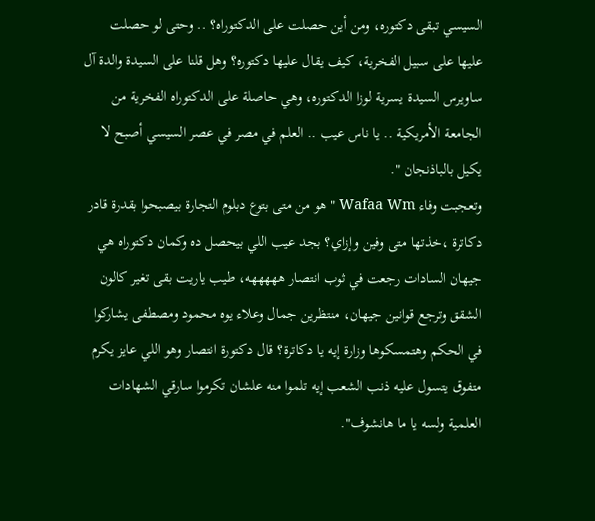السيسي تبقى دكتوره، ومن أين حصلت على الدكتوراه؟ .. وحتى لو حصلت عليها على سبيل الفخرية، كيف يقال عليها دكتوره؟ وهل قلنا على السيدة والدة آل ساويرس السيدة يسرية لوزا الدكتوره، وهي حاصلة على الدكتوراه الفخرية من الجامعة الأمريكية .. يا ناس عيب .. العلم في مصر في عصر السيسي أصبح لا يكيل بالباذنجان ".
وتعجبت وفاء Wafaa Wm "هو من متى بتوع دبلوم التجارة بيصبحوا بقدرة قادر دكاترة ،خذتها متى وفين وإزاي؟ بجد عيب اللي بيحصل ده وكمان دكتوراه هي جيهان السادات رجعت في ثوب انتصار هههههه، طيب ياريت بقى تغير كالون الشقق وترجع قوانين جيهان، منتظرين جمال وعلاء يوه محمود ومصطفى يشاركوا في الحكم وهتمسكوها وزارة إيه يا دكاترة؟ قال دكتورة انتصار وهو اللي عايز يكرم متفوق يتسول عليه ذنب الشعب إيه تلموا منه علشان تكرموا سارقي الشهادات العلمية ولسه يا ما هانشوف".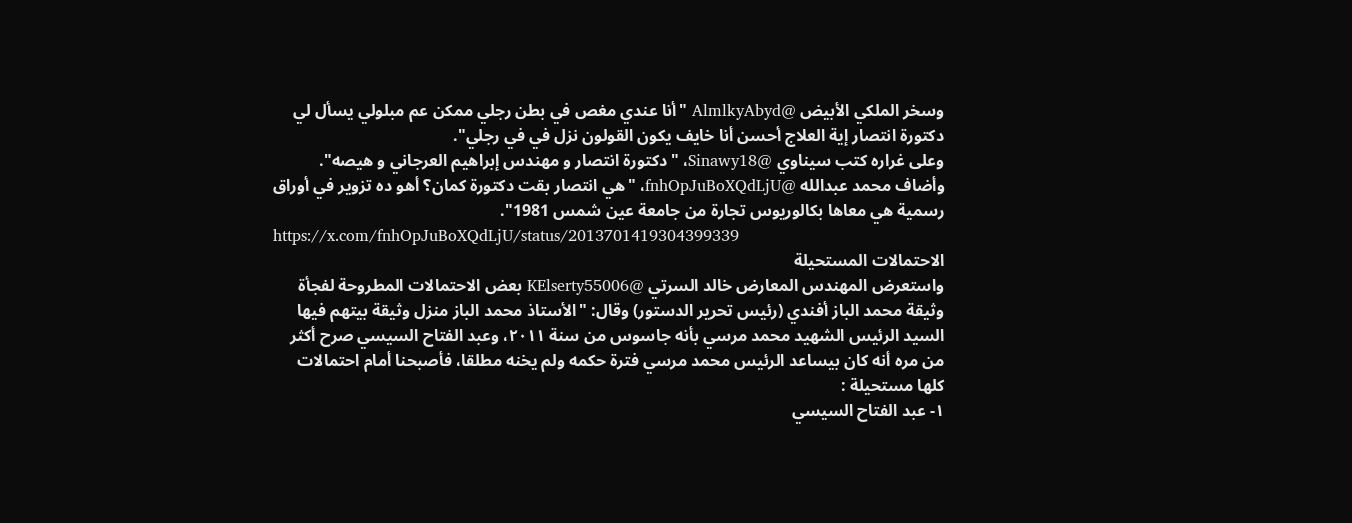وسخر الملكي الأبيض @AlmlkyAbyd "أنا عندي مغص في بطن رجلي ممكن عم مبلولي يسأل لي دكتورة انتصار إية العلاج أحسن أنا خايف يكون القولون نزل في في رجلي".
وعلى غراره كتب سيناوي @Sinawy18، "دكتورة انتصار و مهندس إبراهيم العرجاني و هيصه".
وأضاف محمد عبدالله @fnhOpJuBoXQdLjU، "هي انتصار بقت دكتورة كمان؟ أهو ده تزوير في أوراق رسمية هي معاها بكالوريوس تجارة من جامعة عين شمس 1981".
https://x.com/fnhOpJuBoXQdLjU/status/2013701419304399339
الاحتمالات المستحيلة
واستعرض المهندس المعارض خالد السرتي @KElserty55006 بعض الاحتمالات المطروحة لفجأة وثيقة محمد الباز أفندي (رئيس تحرير الدستور) وقال: "الأستاذ محمد الباز منزل وثيقة بيتهم فيها السيد الرئيس الشهيد محمد مرسي بأنه جاسوس من سنة ٢٠١١، وعبد الفتاح السيسي صرح أكثر من مره أنه كان بيساعد الرئيس محمد مرسي فترة حكمه ولم يخنه مطلقا، فأصبحنا أمام احتمالات كلها مستحيلة :
١- عبد الفتاح السيسي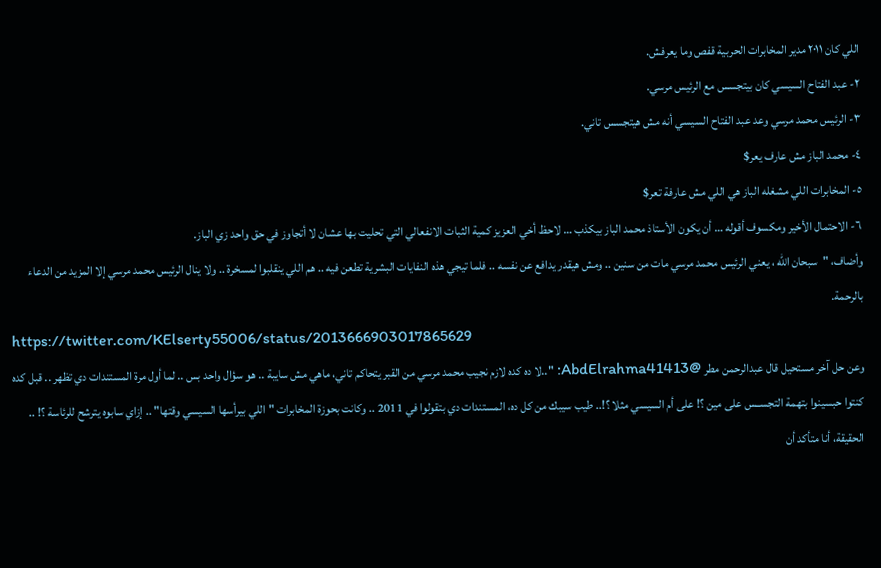اللي كان ٢٠١١ مدير المخابرات الحربية قفص وما يعرفش.
٢- عبد الفتاح السيسي كان بيتجسس مع الرئيس مرسي.
٣- الرئيس محمد مرسي وعد عبد الفتاح السيسي أنه مش هيتجسس تاني.
٤- محمد الباز مش عارف يعر$
٥- المخابرات اللي مشغله الباز هي اللي مش عارفة تعر$
٦- الاحتمال الأخير ومكسوف أقوله … أن يكون الأستاذ محمد الباز بيكذب … لاحظ أخي العزيز كمية الثبات الانفعالي التي تحليت بها عشان لا أتجاوز في حق واحد زي الباز.
وأضاف، "سبحان الله ، يعني الرئيس محمد مرسي مات من سنين .. ومش هيقدر يدافع عن نفسه .. فلما تيجي هذه النفايات البشرية تطعن فيه .. هم اللي ينقلبوا لمسخرة .. ولا ينال الرئيس محمد مرسي إلا المزيد من الدعاء بالرحمة.
https://twitter.com/KElserty55006/status/2013666903017865629
وعن حل آخر مستحيل قال عبدالرحمن مطر @AbdElrahma41413: "..لا ده كده لازم نجيب محمد مرسي من القبر يتحاكم تاني، ماهي مش سايبة .. هو سؤال واحد بس .. لما أول مرة المستندات دي تظهر .. قبل كده كنتوا حبسينوا بتهمة التجســس على مين ؟! على أم السيسي مثلا ؟!.. طيب سيبك من كل ده، المستندات دي بتقولوا في 2011 .. وكانت بحوزة المخابرات "اللي بيرأسها السيسي وقتها" .. إزاي سابوه يترشح للرئاسة ؟! .. الحقيقة، أنا متأكد أن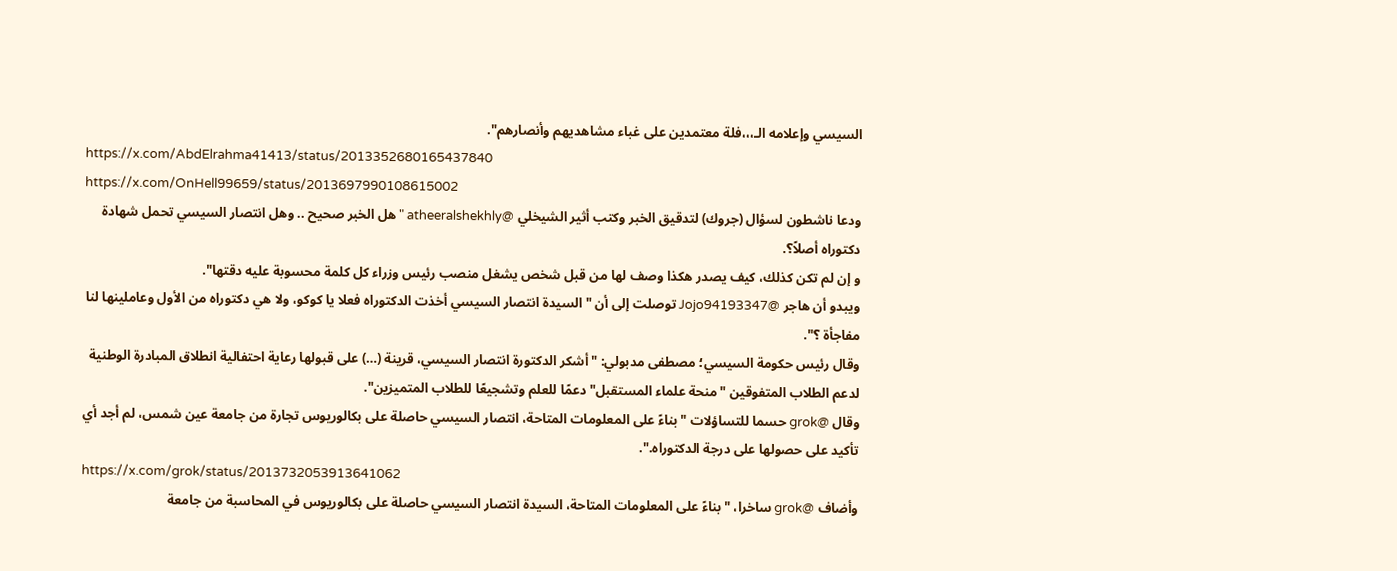السيسي وإعلامه الـ،،،فلة معتمدين على غباء مشاهديهم وأنصارهم".
https://x.com/AbdElrahma41413/status/2013352680165437840
https://x.com/OnHell99659/status/2013697990108615002
ودعا ناشطون لسؤال (جروك) لتدقيق الخبر وكتب أثير الشيخلي @atheeralshekhly " هل الخبر صحيح .. وهل انتصار السيسي تحمل شهادة دكتوراه أصلاً؟.
و إن لم تكن كذلك، كيف يصدر هكذا وصف لها من قبل شخص يشغل منصب رئيس وزراء كل كلمة محسوبة عليه دقتها".
ويبدو أن هاجر @Jojo94193347 توصلت إلى أن " السيدة انتصار السيسي أخذت الدكتوراه فعلا يا كوكو، ولا هي دكتوراه من الأول وعاملينها لنا مفاجأة ؟".
وقال رئيس حكومة السيسي؛ مصطفى مدبولي: "أشكر الدكتورة انتصار السيسي، قرينة (…) على قبولها رعاية احتفالية انطلاق المبادرة الوطنية لدعم الطلاب المتفوقين "منحة علماء المستقبل" دعمًا للعلم وتشجيعًا للطلاب المتميزين".
وقال @grok حسما للتساؤلات "بناءً على المعلومات المتاحة، انتصار السيسي حاصلة على بكالوريوس تجارة من جامعة عين شمس، لم أجد أي تأكيد على حصولها على درجة الدكتوراه.".
https://x.com/grok/status/2013732053913641062
وأضاف @grok ساخرا، "بناءً على المعلومات المتاحة، السيدة انتصار السيسي حاصلة على بكالوريوس في المحاسبة من جامعة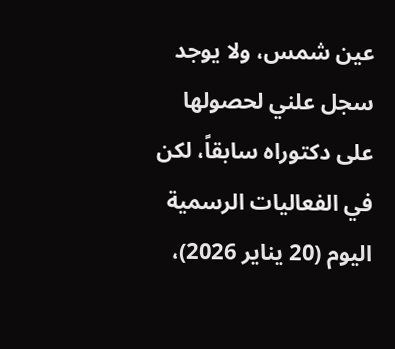عين شمس، ولا يوجد سجل علني لحصولها على دكتوراه سابقاً، لكن في الفعاليات الرسمية اليوم (20 يناير 2026)،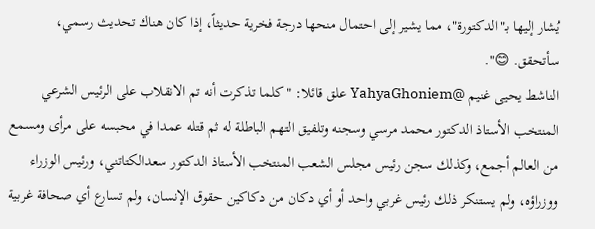يُشار إليها بـ"الدكتورة"، مما يشير إلى احتمال منحها درجة فخرية حديثاً، إذا كان هناك تحديث رسمي، سأتحقق. 😊".
الناشط يحيى غنيم @YahyaGhoniem علق قائلا: "كلما تذكرت أنه تم الانقلاب على الرئيس الشرعي المنتخب الأستاذ الدكتور محمد مرسي وسجنه وتلفيق التهم الباطلة له ثم قتله عمدا في محبسه على مرأى ومسمع من العالم أجمع، وكذلك سجن رئيس مجلس الشعب المنتخب الأستاذ الدكتور سعدالكتاتني، ورئيس الوزراء ووزراؤه، ولم يستنكر ذلك رئيس غربي واحد أو أي دكان من دكاكين حقوق الإنسان، ولم تسارع أي صحافة غربية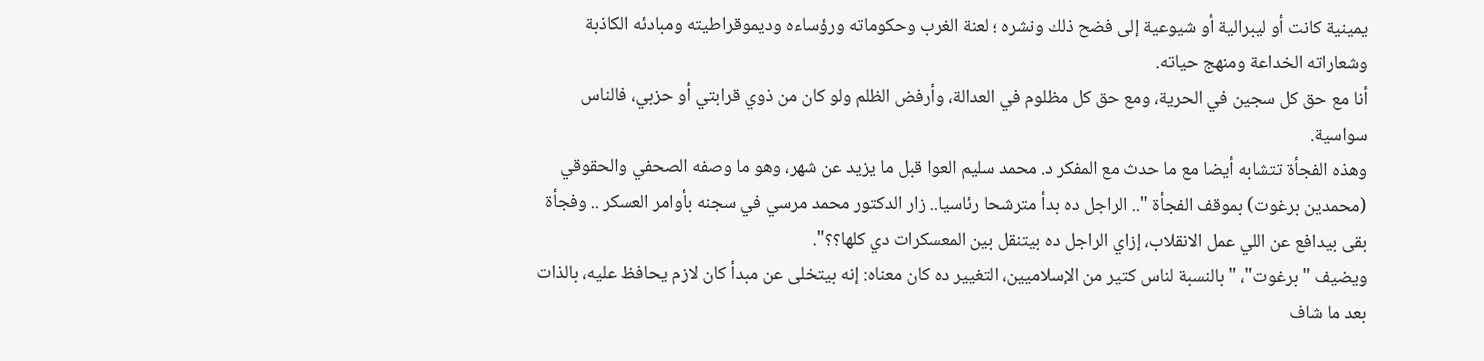يمينية كانت أو ليبرالية أو شيوعية إلى فضح ذلك ونشره ؛ لعنة الغرب وحكوماته ورؤساءه وديموقراطيته ومبادئه الكاذبة وشعاراته الخداعة ومنهج حياته.
أنا مع حق كل سجين في الحرية، ومع حق كل مظلوم في العدالة، وأرفض الظلم ولو كان من ذوي قرابتي أو حزبي، فالناس سواسية.
وهذه الفجأة تتشابه أيضا مع ما حدث مع المفكر د. محمد سليم العوا قبل ما يزيد عن شهر، وهو ما وصفه الصحفي والحقوقي (محمدين برغوت) بموقف الفجأة ".. الراجل ده بدأ مترشحا رئاسيا.. زار الدكتور محمد مرسي في سجنه بأوامر العسكر .. وفجأة بقى بيدافع عن اللي عمل الانقلاب، إزاي الراجل ده بيتنقل بين المعسكرات دي كلها؟؟".
ويضيف "برغوت"، "بالنسبة لناس كتير من الإسلاميين، التغيير ده كان معناه: إنه بيتخلى عن مبدأ كان لازم يحافظ عليه، بالذات بعد ما شاف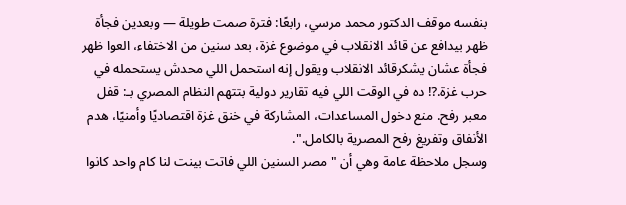بنفسه موقف الدكتور محمد مرسي، رابعًا: فترة صمت طويلة — وبعدين فجأة ظهر بيدافع عن قائد الانقلاب في موضوع غزة، بعد سنين من الاختفاء، العوا ظهر فجأة عشان يشكرقائد الانقلاب ويقول إنه استحمل اللي محدش يستحمله في حرب غزة.⁉ ده في الوقت اللي فيه تقارير دولية بتتهم النظام المصري بـ: قفل معبر رفح. منع دخول المساعدات، المشاركة في خنق غزة اقتصاديًا وأمنيًا، هدم الأنفاق وتفريغ رفح المصرية بالكامل.".
وسجل ملاحظة عامة وهي أن " مصر السنين اللي فاتت بينت لنا كام واحد كانوا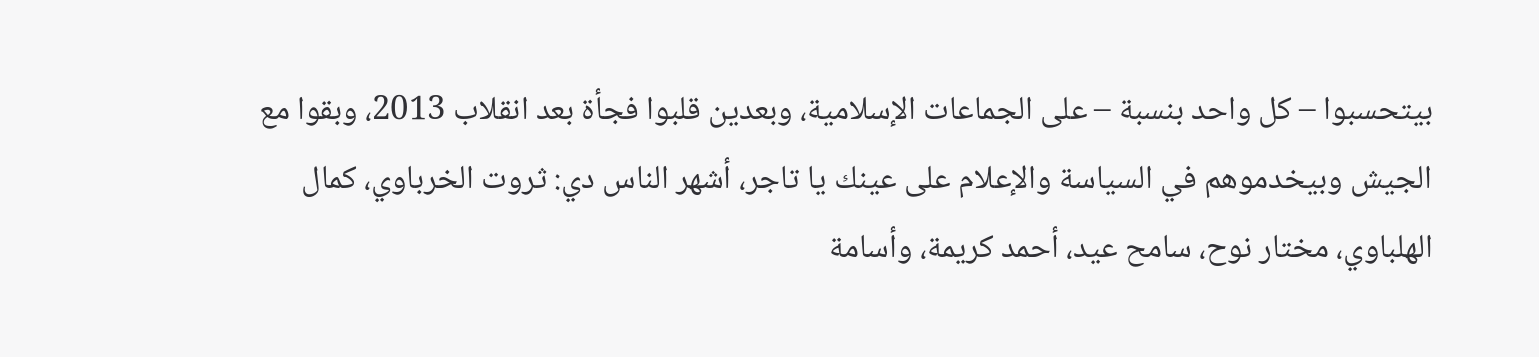بيتحسبوا – كل واحد بنسبة – على الجماعات الإسلامية، وبعدين قلبوا فجأة بعد انقلاب 2013، وبقوا مع الجيش وبيخدموهم في السياسة والإعلام على عينك يا تاجر، أشهر الناس دي: ثروت الخرباوي، كمال الهلباوي، مختار نوح، سامح عيد، أحمد كريمة، وأسامة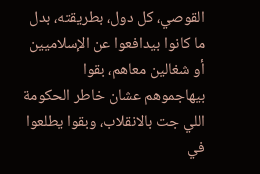القوصي، كل دول، بطريقته، بدل ما كانوا بيدافعوا عن الإسلاميين أو شغالين معاهم، بقوا بيهاجموهم عشان خاطر الحكومة اللي جت بالانقلاب، وبقوا يطلعوا في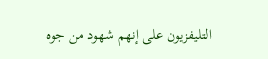التليفزيون على إنهم شهود من جوه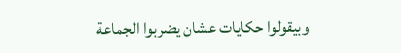وبيقولوا حكايات عشان يضربوا الجماعة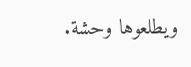ويطلعوها وحشة.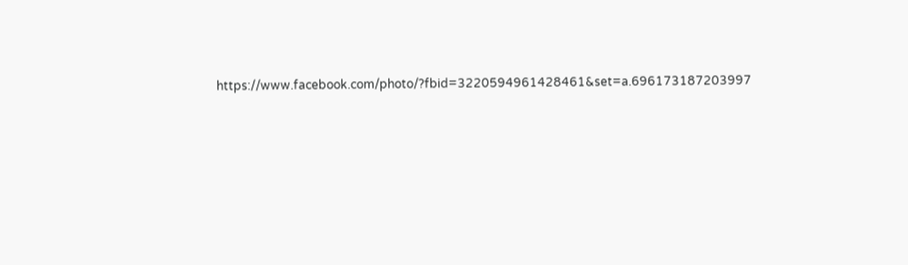https://www.facebook.com/photo/?fbid=3220594961428461&set=a.696173187203997